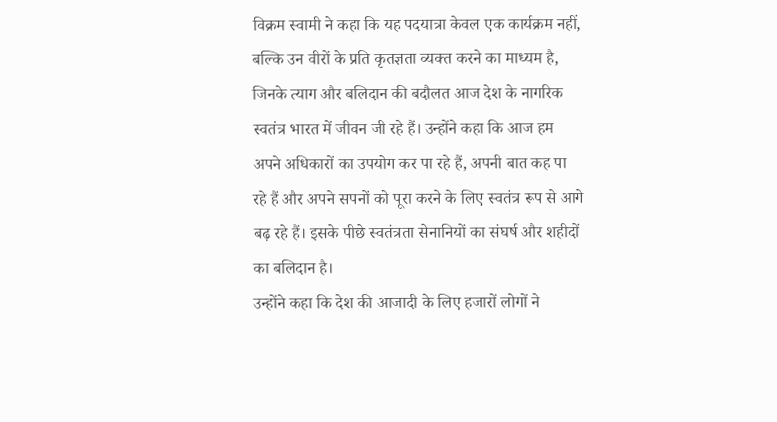विक्रम स्वामी ने कहा कि यह पदयात्रा केवल एक कार्यक्रम नहीं, बल्कि उन वीरों के प्रति कृतज्ञता व्यक्त करने का माध्यम है, जिनके त्याग और बलिदान की बदौलत आज देश के नागरिक स्वतंत्र भारत में जीवन जी रहे हैं। उन्होंने कहा कि आज हम अपने अधिकारों का उपयोग कर पा रहे हैं, अपनी बात कह पा रहे हैं और अपने सपनों को पूरा करने के लिए स्वतंत्र रूप से आगे बढ़ रहे हैं। इसके पीछे स्वतंत्रता सेनानियों का संघर्ष और शहीदों का बलिदान है।
उन्होंने कहा कि देश की आजादी के लिए हजारों लोगों ने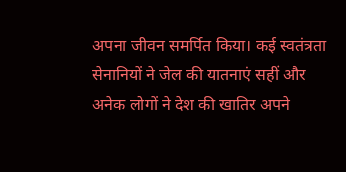अपना जीवन समर्पित किया। कई स्वतंत्रता सेनानियों ने जेल की यातनाएं सहीं और अनेक लोगों ने देश की खातिर अपने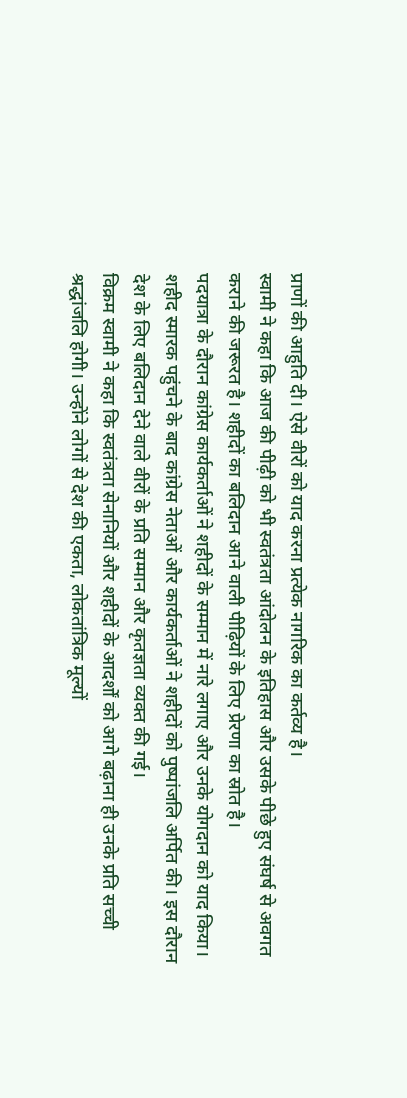प्राणों की आहुति दी। ऐसे वीरों को याद करना प्रत्येक नागरिक का कर्तव्य है।
स्वामी ने कहा कि आज की पीढ़ी को भी स्वतंत्रता आंदोलन के इतिहास और उसके पीछे हुए संघर्ष से अवगत कराने की जरूरत है। शहीदों का बलिदान आने वाली पीढ़ियों के लिए प्रेरणा का स्रोत है।
पदयात्रा के दौरान कांग्रेस कार्यकर्ताओं ने शहीदों के सम्मान में नारे लगाए और उनके योगदान को याद किया। शहीद स्मारक पहुंचने के बाद कांग्रेस नेताओं और कार्यकर्ताओं ने शहीदों को पुष्पांजलि अर्पित की। इस दौरान देश के लिए बलिदान देने वाले वीरों के प्रति सम्मान और कृतज्ञता व्यक्त की गई।
विक्रम स्वामी ने कहा कि स्वतंत्रता सेनानियों और शहीदों के आदर्शों को आगे बढ़ाना ही उनके प्रति सच्ची श्रद्धांजलि होगी। उन्होंने लोगों से देश की एकता, लोकतांत्रिक मूल्यों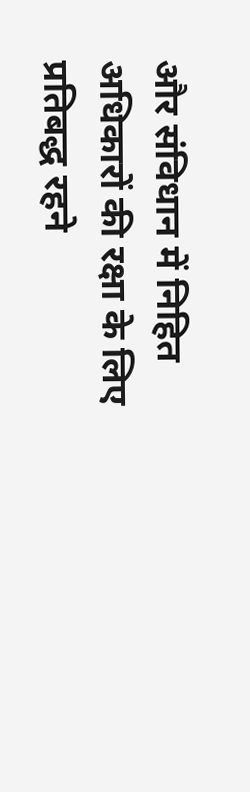और संविधान में निहित अधिकारों की रक्षा के लिए प्रतिबद्ध रहने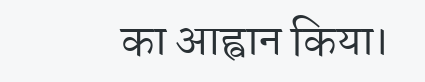का आह्वान किया।